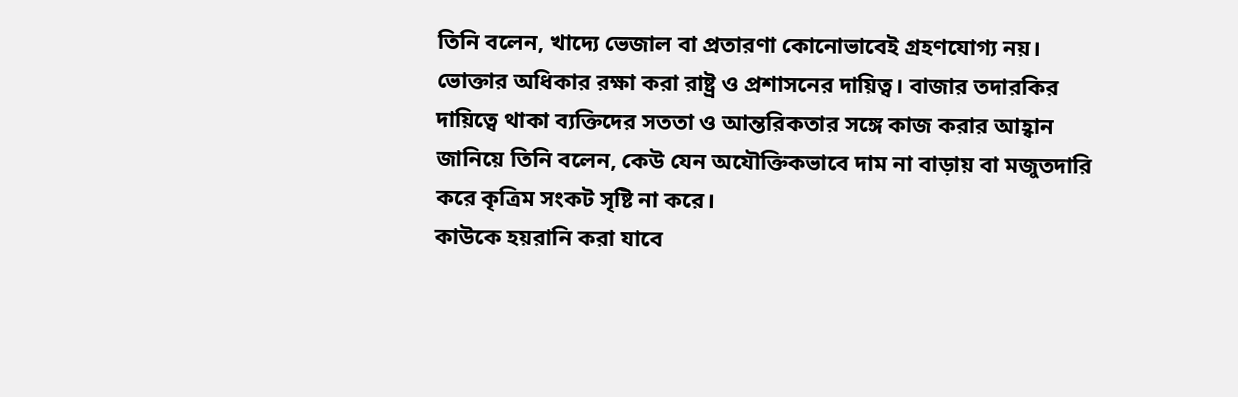তিনি বলেন, খাদ্যে ভেজাল বা প্রতারণা কোনোভাবেই গ্রহণযোগ্য নয়। ভোক্তার অধিকার রক্ষা করা রাষ্ট্র ও প্রশাসনের দায়িত্ব। বাজার তদারকির দায়িত্বে থাকা ব্যক্তিদের সততা ও আন্তরিকতার সঙ্গে কাজ করার আহ্বান জানিয়ে তিনি বলেন, কেউ যেন অযৌক্তিকভাবে দাম না বাড়ায় বা মজুতদারি করে কৃত্রিম সংকট সৃষ্টি না করে।
কাউকে হয়রানি করা যাবে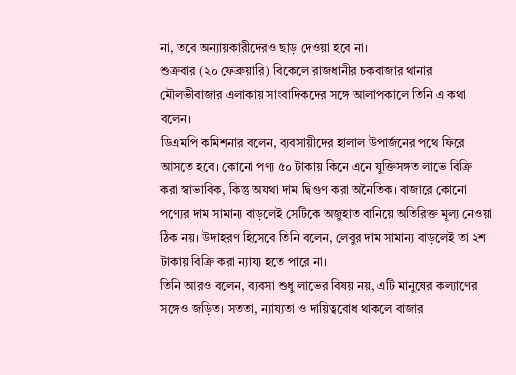না, তবে অন্যায়কারীদেরও ছাড় দেওয়া হবে না।
শুক্রবার (২০ ফেব্রুয়ারি) বিকেলে রাজধানীর চকবাজার থানার মৌলভীবাজার এলাকায় সাংবাদিকদের সঙ্গে আলাপকালে তিনি এ কথা বলেন।
ডিএমপি কমিশনার বলেন, ব্যবসায়ীদের হালাল উপার্জনের পথে ফিরে আসতে হবে। কোনো পণ্য ৫০ টাকায় কিনে এনে যুক্তিসঙ্গত লাভে বিক্রি করা স্বাভাবিক, কিন্তু অযথা দাম দ্বিগুণ করা অনৈতিক। বাজারে কোনো পণ্যের দাম সামান্য বাড়লেই সেটিকে অজুহাত বানিয়ে অতিরিক্ত মূল্য নেওয়া ঠিক নয়। উদাহরণ হিসেবে তিনি বলেন, লেবুর দাম সামান্য বাড়লেই তা ২শ টাকায় বিক্রি করা ন্যায্য হতে পারে না।
তিনি আরও বলেন, ব্যবসা শুধু লাভের বিষয় নয়, এটি মানুষের কল্যাণের সঙ্গেও জড়িত। সততা, ন্যায্যতা ও দায়িত্ববোধ থাকলে বাজার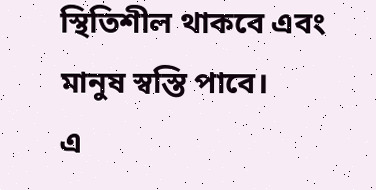স্থিতিশীল থাকবে এবং মানুষ স্বস্তি পাবে।
এ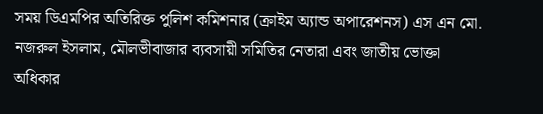সময় ডিএমপির অতিরিক্ত পুলিশ কমিশনার (ক্রাইম অ্যান্ড অপারেশনস) এস এন মো. নজরুল ইসলাম, মৌলভীবাজার ব্যবসায়ী সমিতির নেতারা এবং জাতীয় ভোক্তা অধিকার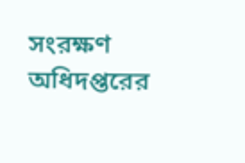সংরক্ষণ অধিদপ্তরের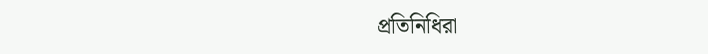প্রতিনিধিরা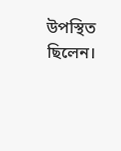উপস্থিত ছিলেন।